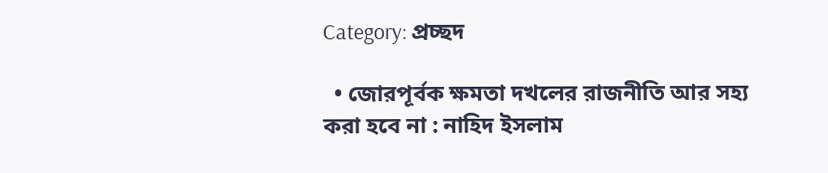Category: প্রচ্ছদ

  • জোরপূর্বক ক্ষমতা দখলের রাজনীতি আর সহ্য করা হবে না : নাহিদ ইসলাম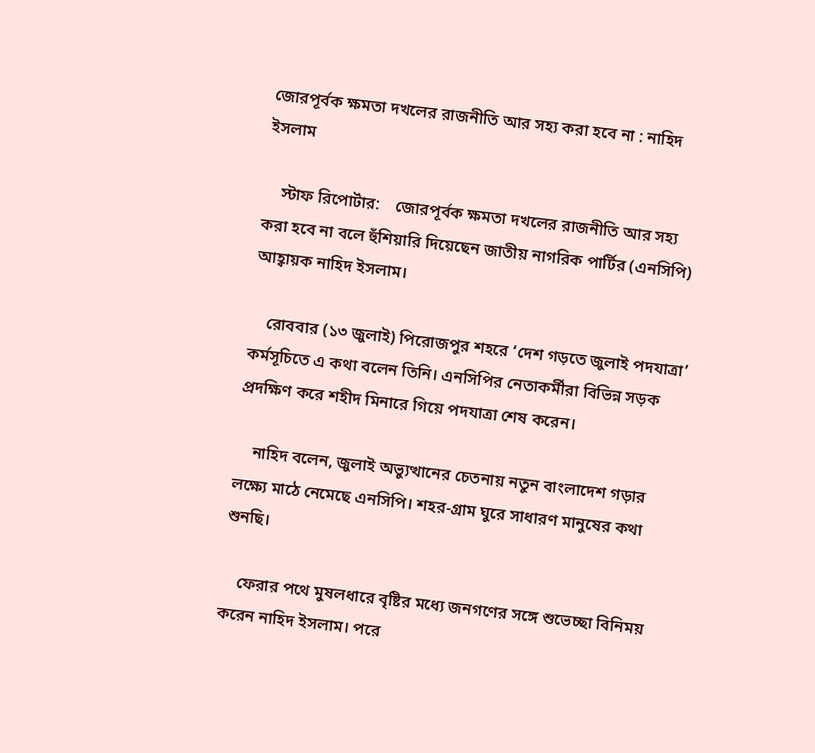জোরপূর্বক ক্ষমতা দখলের রাজনীতি আর সহ্য করা হবে না : নাহিদ ইসলাম

    স্টাফ রিপোর্টার:    জোরপূর্বক ক্ষমতা দখলের রাজনীতি আর সহ্য করা হবে না বলে হুঁশিয়ারি দিয়েছেন জাতীয় নাগরিক পার্টির (এনসিপি) আহ্বায়ক নাহিদ ইসলাম।

    রোববার (১৩ জুলাই) পিরোজপুর শহরে ‘দেশ গড়তে জুলাই পদযাত্রা’ কর্মসূচিতে এ কথা বলেন তিনি। এনসিপির নেতাকর্মীরা বিভিন্ন সড়ক প্রদক্ষিণ করে শহীদ মিনারে গিয়ে পদযাত্রা শেষ করেন।

    নাহিদ বলেন, জুলাই অভ্যুত্থানের চেতনায় নতুন বাংলাদেশ গড়ার লক্ষ্যে মাঠে নেমেছে এনসিপি। শহর-গ্রাম ঘুরে সাধারণ মানুষের কথা শুনছি।

    ফেরার পথে মুষলধারে বৃষ্টির মধ্যে জনগণের সঙ্গে শুভেচ্ছা বিনিময় করেন নাহিদ ইসলাম। পরে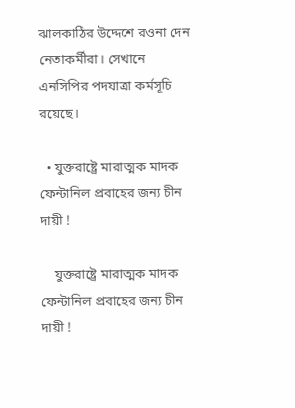ঝালকাঠির উদ্দেশে রওনা দেন নেতাকর্মীরা। সেখানে এনসিপির পদযাত্রা কর্মসূচি রয়েছে।

  • যুক্তরাষ্ট্রে মারাত্মক মাদক ফেন্টানিল প্রবাহের জন্য চীন দায়ী !

    যুক্তরাষ্ট্রে মারাত্মক মাদক ফেন্টানিল প্রবাহের জন্য চীন দায়ী !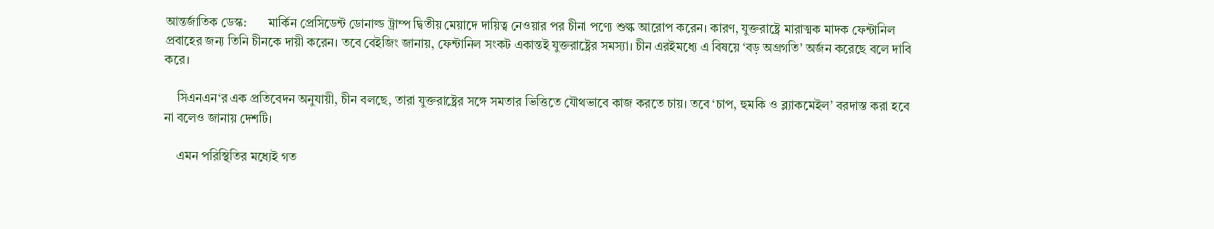আন্তর্জাতিক ডেস্ক:       মার্কিন প্রেসিডেন্ট ডোনাল্ড ট্রাম্প দ্বিতীয় মেয়াদে দায়িত্ব নেওয়ার পর চীনা পণ্যে শুল্ক আরোপ করেন। কারণ, যুক্তরাষ্ট্রে মারাত্মক মাদক ফেন্টানিল প্রবাহের জন্য তিনি চীনকে দায়ী করেন। তবে বেইজিং জানায়, ফেন্টানিল সংকট একান্তই যুক্তরাষ্ট্রের সমস্যা। চীন এরইমধ্যে এ বিষয়ে ‘বড় অগ্রগতি’ অর্জন করেছে বলে দাবি করে।

    সিএনএন‘র এক প্রতিবেদন অনুযায়ী, চীন বলছে, তারা যুক্তরাষ্ট্রের সঙ্গে সমতার ভিত্তিতে যৌথভাবে কাজ করতে চায়। তবে ‘চাপ, হুমকি ও ব্ল্যাকমেইল’ বরদাস্ত করা হবে না বলেও জানায় দেশটি।

    এমন পরিস্থিতির মধ্যেই গত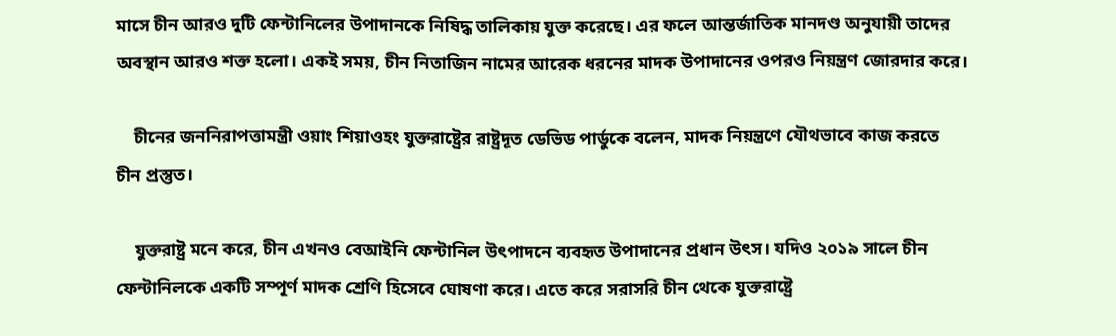মাসে চীন আরও দুটি ফেন্টানিলের উপাদানকে নিষিদ্ধ তালিকায় যুক্ত করেছে। এর ফলে আন্তর্জাতিক মানদণ্ড অনুযায়ী তাদের অবস্থান আরও শক্ত হলো। একই সময়, চীন নিতাজিন নামের আরেক ধরনের মাদক উপাদানের ওপরও নিয়ন্ত্রণ জোরদার করে।

    চীনের জননিরাপত্তামন্ত্রী ওয়াং শিয়াওহং যুক্তরাষ্ট্রের রাষ্ট্রদূত ডেভিড পার্ডুকে বলেন, মাদক নিয়ন্ত্রণে যৌথভাবে কাজ করতে চীন প্রস্তুত।

    যুক্তরাষ্ট্র মনে করে, চীন এখনও বেআইনি ফেন্টানিল উৎপাদনে ব্যবহৃত উপাদানের প্রধান উৎস। যদিও ২০১৯ সালে চীন ফেন্টানিলকে একটি সম্পূর্ণ মাদক শ্রেণি হিসেবে ঘোষণা করে। এতে করে সরাসরি চীন থেকে যুক্তরাষ্ট্রে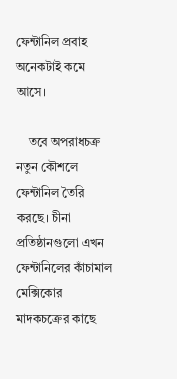ফেন্টানিল প্রবাহ অনেকটাই কমে আসে।

    তবে অপরাধচক্র নতুন কৌশলে ফেন্টানিল তৈরি করছে। চীনা প্রতিষ্ঠানগুলো এখন ফেন্টানিলের কাঁচামাল মেক্সিকোর মাদকচক্রের কাছে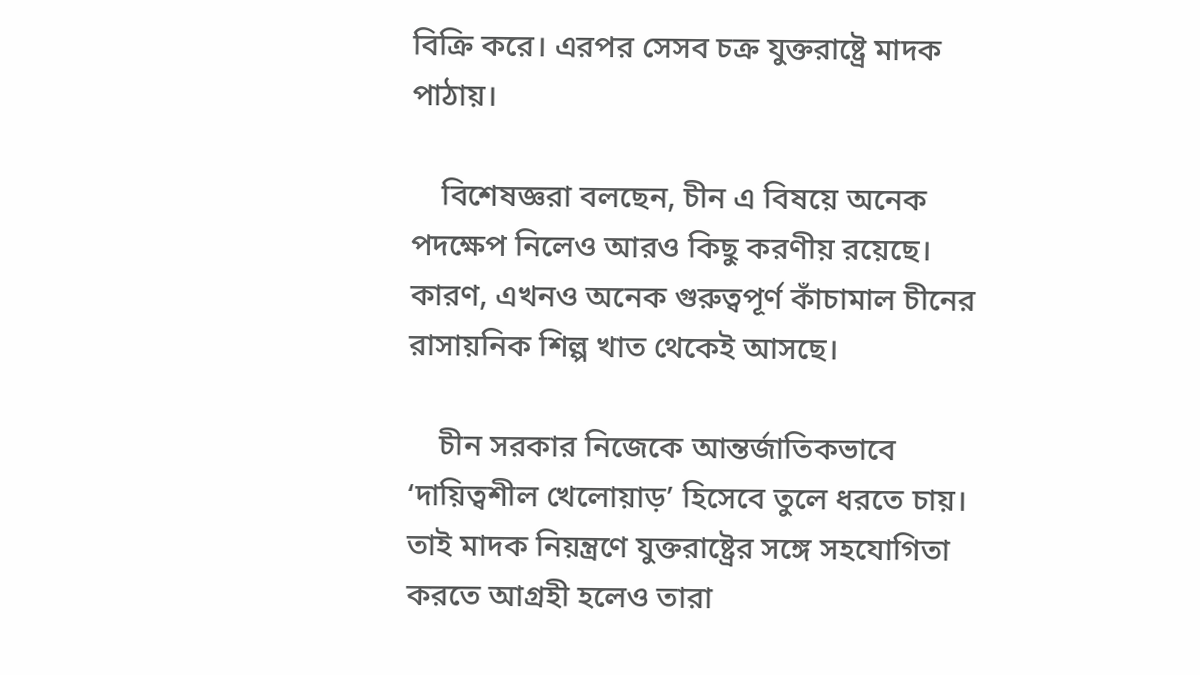বিক্রি করে। এরপর সেসব চক্র যুক্তরাষ্ট্রে মাদক পাঠায়।

    বিশেষজ্ঞরা বলছেন, চীন এ বিষয়ে অনেক পদক্ষেপ নিলেও আরও কিছু করণীয় রয়েছে। কারণ, এখনও অনেক গুরুত্বপূর্ণ কাঁচামাল চীনের রাসায়নিক শিল্প খাত থেকেই আসছে।

    চীন সরকার নিজেকে আন্তর্জাতিকভাবে ‘দায়িত্বশীল খেলোয়াড়’ হিসেবে তুলে ধরতে চায়। তাই মাদক নিয়ন্ত্রণে যুক্তরাষ্ট্রের সঙ্গে সহযোগিতা করতে আগ্রহী হলেও তারা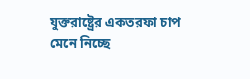যুক্তরাষ্ট্রের একতরফা চাপ মেনে নিচ্ছে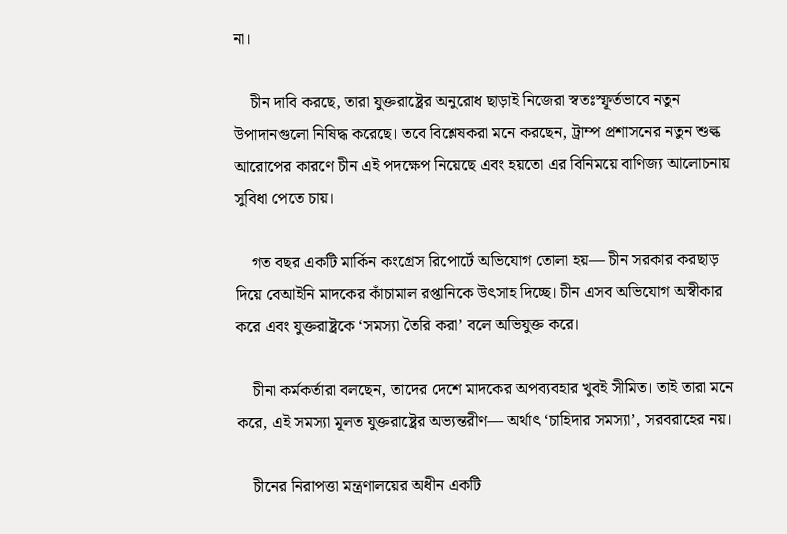না।

    চীন দাবি করছে, তারা যুক্তরাষ্ট্রের অনুরোধ ছাড়াই নিজেরা স্বতঃস্ফূর্তভাবে নতুন উপাদানগুলো নিষিদ্ধ করেছে। তবে বিশ্লেষকরা মনে করছেন, ট্রাম্প প্রশাসনের নতুন শুল্ক আরোপের কারণে চীন এই পদক্ষেপ নিয়েছে এবং হয়তো এর বিনিময়ে বাণিজ্য আলোচনায় সুবিধা পেতে চায়।

    গত বছর একটি মার্কিন কংগ্রেস রিপোর্টে অভিযোগ তোলা হয়— চীন সরকার করছাড় দিয়ে বেআইনি মাদকের কাঁচামাল রপ্তানিকে উৎসাহ দিচ্ছে। চীন এসব অভিযোগ অস্বীকার করে এবং যুক্তরাষ্ট্রকে ‘সমস্যা তৈরি করা’ বলে অভিযুক্ত করে।

    চীনা কর্মকর্তারা বলছেন, তাদের দেশে মাদকের অপব্যবহার খুবই সীমিত। তাই তারা মনে করে, এই সমস্যা মূলত যুক্তরাষ্ট্রের অভ্যন্তরীণ— অর্থাৎ ‘চাহিদার সমস্যা’, সরবরাহের নয়।

    চীনের নিরাপত্তা মন্ত্রণালয়ের অধীন একটি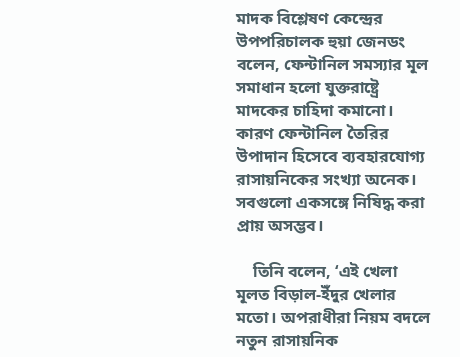মাদক বিশ্লেষণ কেন্দ্রের উপপরিচালক হুয়া জেনডং বলেন, ফেন্টানিল সমস্যার মূল সমাধান হলো যুক্তরাষ্ট্রে মাদকের চাহিদা কমানো। কারণ ফেন্টানিল তৈরির উপাদান হিসেবে ব্যবহারযোগ্য রাসায়নিকের সংখ্যা অনেক। সবগুলো একসঙ্গে নিষিদ্ধ করা প্রায় অসম্ভব।

    তিনি বলেন, ‘এই খেলা মূলত বিড়াল-ইঁদুর খেলার মতো। অপরাধীরা নিয়ম বদলে নতুন রাসায়নিক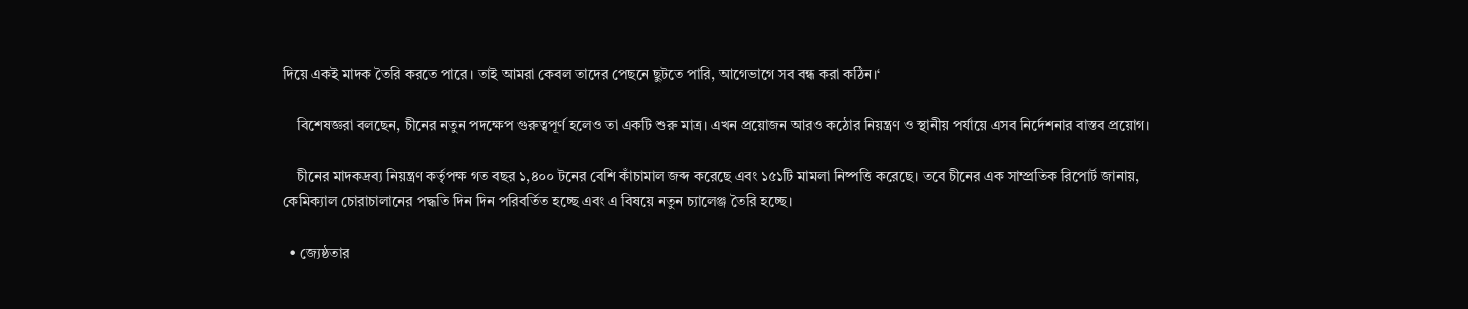দিয়ে একই মাদক তৈরি করতে পারে। তাই আমরা কেবল তাদের পেছনে ছুটতে পারি, আগেভাগে সব বন্ধ করা কঠিন।‘

    বিশেষজ্ঞরা বলছেন, চীনের নতুন পদক্ষেপ গুরুত্বপূর্ণ হলেও তা একটি শুরু মাত্র। এখন প্রয়োজন আরও কঠোর নিয়ন্ত্রণ ও স্থানীয় পর্যায়ে এসব নির্দেশনার বাস্তব প্রয়োগ।

    চীনের মাদকদ্রব্য নিয়ন্ত্রণ কর্তৃপক্ষ গত বছর ১,৪০০ টনের বেশি কাঁচামাল জব্দ করেছে এবং ১৫১টি মামলা নিষ্পত্তি করেছে। তবে চীনের এক সাম্প্রতিক রিপোর্ট জানায়, কেমিক্যাল চোরাচালানের পদ্ধতি দিন দিন পরিবর্তিত হচ্ছে এবং এ বিষয়ে নতুন চ্যালেঞ্জ তৈরি হচ্ছে।

  • জ্যেষ্ঠতার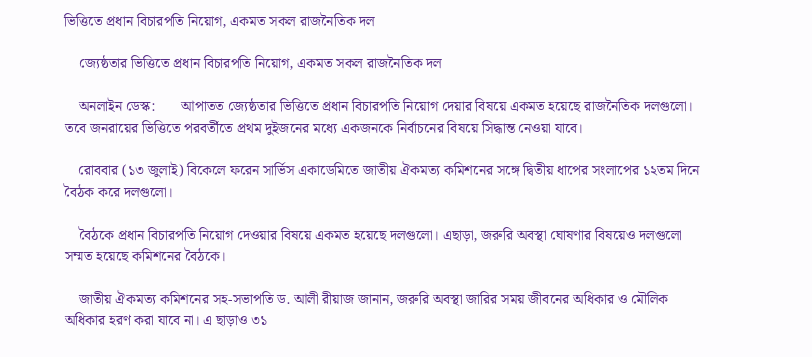ভিত্তিতে প্রধান বিচারপতি নিয়োগ, একমত সকল রাজনৈতিক দল

    জ্যেষ্ঠতার ভিত্তিতে প্রধান বিচারপতি নিয়োগ, একমত সকল রাজনৈতিক দল

    অনলাইন ডেস্ক:       আপাতত জ্যেষ্ঠতার ভিত্তিতে প্রধান বিচারপতি নিয়োগ দেয়ার বিষয়ে একমত হয়েছে রাজনৈতিক দলগুলো। তবে জনরায়ের ভিত্তিতে পরবর্তীতে প্রথম দুইজনের মধ্যে একজনকে নির্বাচনের বিষয়ে সিদ্ধান্ত নেওয়া যাবে।

    রোববার (১৩ জুলাই) বিকেলে ফরেন সার্ভিস একাডেমিতে জাতীয় ঐকমত্য কমিশনের সঙ্গে দ্বিতীয় ধাপের সংলাপের ১২তম দিনে বৈঠক করে দলগুলো।

    বৈঠকে প্রধান বিচারপতি নিয়োগ দেওয়ার বিষয়ে একমত হয়েছে দলগুলো। এছাড়া, জরুরি অবস্থা ঘোষণার বিষয়েও দলগুলো সম্মত হয়েছে কমিশনের বৈঠকে।

    জাতীয় ঐকমত্য কমিশনের সহ-সভাপতি ড. আলী রীয়াজ জানান, জরুরি অবস্থা জারির সময় জীবনের অধিকার ও মৌলিক অধিকার হরণ করা যাবে না। এ ছাড়াও ৩১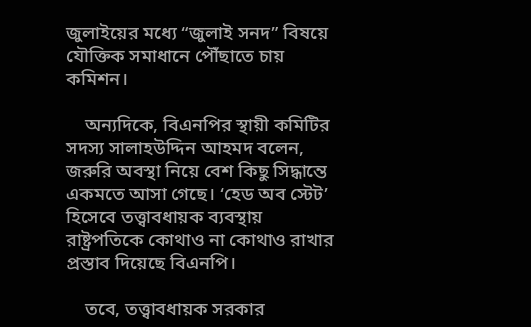জুলাইয়ের মধ্যে “জুলাই সনদ” বিষয়ে যৌক্তিক সমাধানে পৌঁছাতে চায় কমিশন।

    অন্যদিকে, বিএনপির স্থায়ী কমিটির সদস্য সালাহউদ্দিন আহমদ বলেন, জরুরি অবস্থা নিয়ে বেশ কিছু সিদ্ধান্তে একমতে আসা গেছে। ‘হেড অব স্টেট’ হিসেবে তত্ত্বাবধায়ক ব্যবস্থায় রাষ্ট্রপতিকে কোথাও না কোথাও রাখার প্রস্তাব দিয়েছে বিএনপি।

    তবে, তত্ত্বাবধায়ক সরকার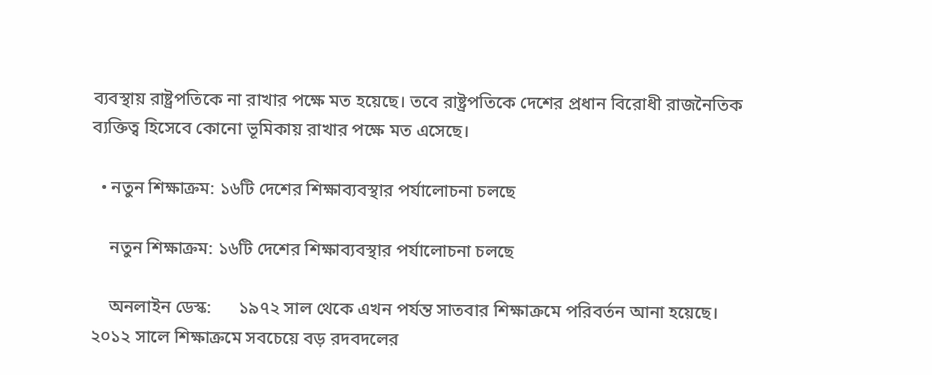ব্যবস্থায় রাষ্ট্রপতিকে না রাখার পক্ষে মত হয়েছে। তবে রাষ্ট্রপতিকে দেশের প্রধান বিরোধী রাজনৈতিক ব্যক্তিত্ব হিসেবে কোনো ভূমিকায় রাখার পক্ষে মত এসেছে।

  • নতুন শিক্ষাক্রম: ১৬টি দেশের শিক্ষাব্যবস্থার পর্যালোচনা চলছে

    নতুন শিক্ষাক্রম: ১৬টি দেশের শিক্ষাব্যবস্থার পর্যালোচনা চলছে

    অনলাইন ডেস্ক:      ১৯৭২ সাল থেকে এখন পর্যন্ত সাতবার শিক্ষাক্রমে পরিবর্তন আনা হয়েছে। ২০১২ সালে শিক্ষাক্রমে সবচেয়ে বড় রদবদলের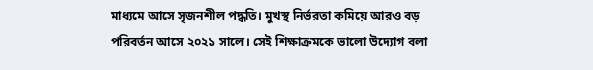মাধ্যমে আসে সৃজনশীল পদ্ধতি। মুখস্থ নির্ভরতা কমিয়ে আরও বড় পরিবর্তন আসে ২০২১ সালে। সেই শিক্ষাক্রমকে ভালো উদ্যোগ বলা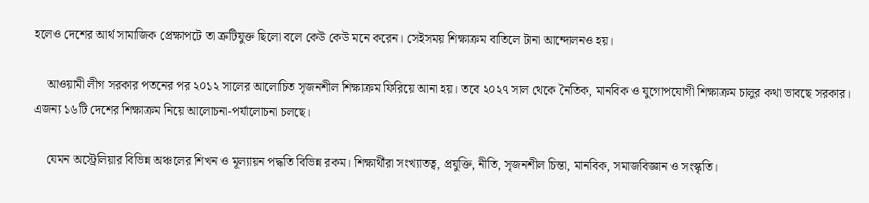হলেও দেশের আর্থ সামাজিক প্রেক্ষাপটে তা ত্রুটিযুক্ত ছিলো বলে কেউ কেউ মনে করেন। সেইসময় শিক্ষাক্রম বাতিলে টানা আন্দোলনও হয়।

    আওয়ামী লীগ সরকার পতনের পর ২০১২ সালের আলোচিত সৃজনশীল শিক্ষাক্রম ফিরিয়ে আনা হয়। তবে ২০২৭ সাল থেকে নৈতিক, মানবিক ও যুগোপযোগী শিক্ষাক্রম চালুর কথা ভাবছে সরকার। এজন্য ১৬টি দেশের শিক্ষাক্রম নিয়ে আলোচনা-পর্যালোচনা চলছে।

    যেমন অস্ট্রেলিয়ার বিভিন্ন অঞ্চলের শিখন ও মূল্যায়ন পদ্ধতি বিভিন্ন রকম। শিক্ষার্থীরা সংখ্যাতত্ব, প্রযুক্তি, নীতি, সৃজনশীল চিন্তা, মানবিক, সমাজবিজ্ঞান ও সংস্কৃতি।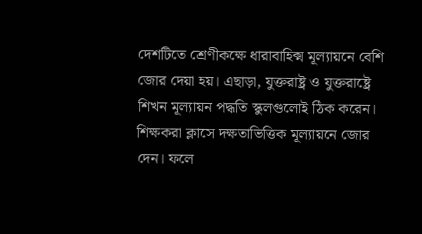দেশটিতে শ্রেণীকক্ষে ধারাবাহিক্ম মূল্যায়নে বেশি জোর দেয়া হয়। এছাড়া, যুক্তরাষ্ট্র ও যুক্তরাষ্ট্রে শিখন মূল্যায়ন পদ্ধতি স্কুলগুলোই ঠিক করেন। শিক্ষকরা ক্লাসে দক্ষতাভিত্তিক মূল্যায়নে জোর দেন। ফলে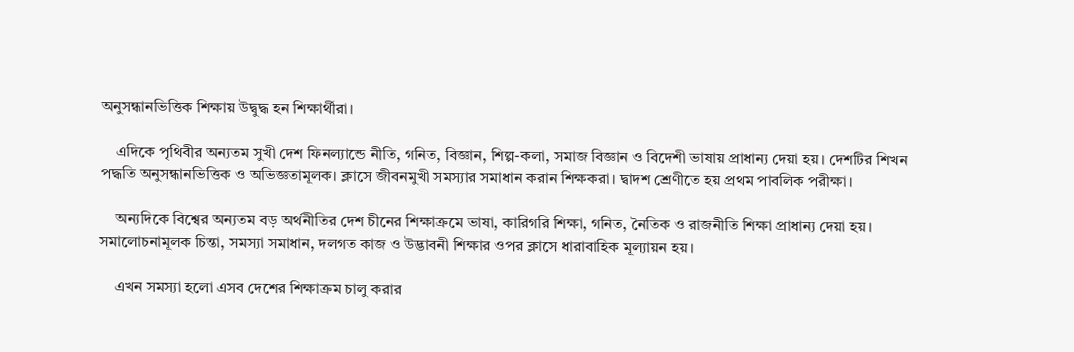অনুসন্ধানভিত্তিক শিক্ষায় উদ্বুদ্ধ হন শিক্ষার্থীরা।

    এদিকে পৃথিবীর অন্যতম সুখী দেশ ফিনল্যান্ডে নীতি, গনিত, বিজ্ঞান, শিল্প-কলা, সমাজ বিজ্ঞান ও বিদেশী ভাষায় প্রাধান্য দেয়া হয়। দেশটির শিখন পদ্ধতি অনুসন্ধানভিত্তিক ও অভিজ্ঞতামূলক। ক্লাসে জীবনমুখী সমস্যার সমাধান করান শিক্ষকরা। দ্বাদশ শ্রেণীতে হয় প্রথম পাবলিক পরীক্ষা।

    অন্যদিকে বিশ্বের অন্যতম বড় অর্থনীতির দেশ চীনের শিক্ষাক্রমে ভাষা, কারিগরি শিক্ষা, গনিত, নৈতিক ও রাজনীতি শিক্ষা প্রাধান্য দেয়া হয়। সমালোচনামূলক চিন্তা, সমস্যা সমাধান, দলগত কাজ ও উদ্ভাবনী শিক্ষার ওপর ক্লাসে ধারাবাহিক মূল্যায়ন হয়।

    এখন সমস্যা হলো এসব দেশের শিক্ষাক্রম চালু করার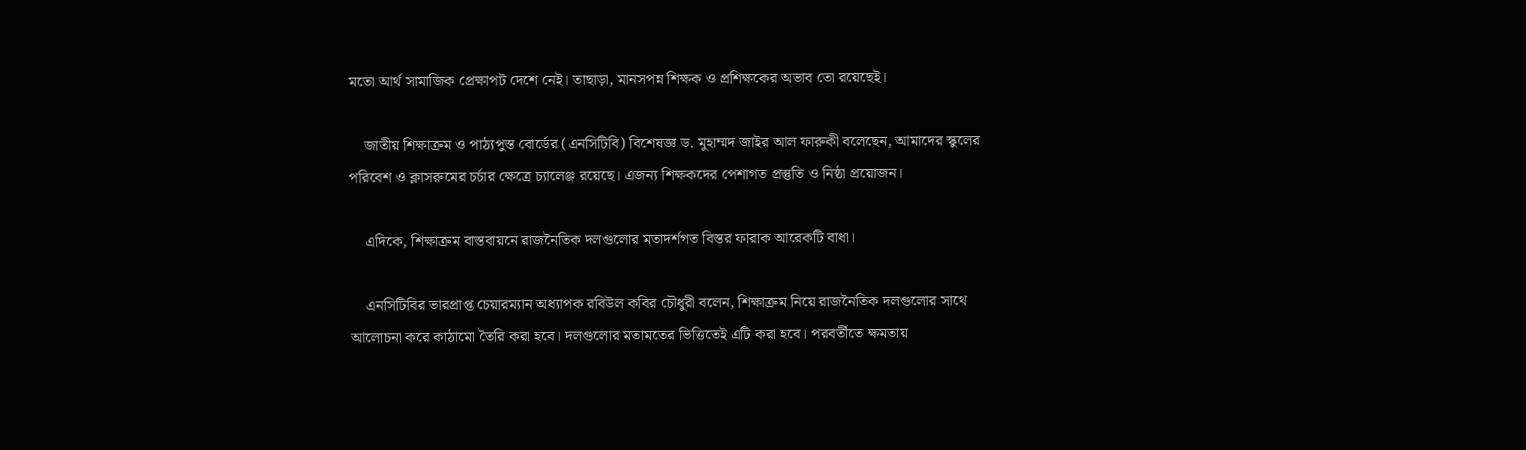মতো আর্থ সামাজিক প্রেক্ষাপট দেশে নেই। তাছাড়া, মানসপন্ন শিক্ষক ও প্রশিক্ষকের অভাব তো রয়েছেই।

    জাতীয় শিক্ষাক্রম ও পাঠ্যপুস্ত বোর্ডের (এনসিটিবি) বিশেষজ্ঞ ড. মুহাম্মদ জাইর আল ফারুকী বলেছেন, আমাদের স্কুলের পরিবেশ ও ক্লাসরুমের চর্চার ক্ষেত্রে চ্যালেঞ্জ রয়েছে। এজন্য শিক্ষকদের পেশাগত প্রস্তুতি ও নিষ্ঠা প্রয়োজন।

    এদিকে, শিক্ষাক্রম বাস্তবায়নে রাজনৈতিক দলগুলোর মতাদর্শগত বিস্তর ফারাক আরেকটি বাধা।

    এনসিটিবির ভারপ্রাপ্ত চেয়ারম্যান অধ্যাপক রবিউল কবির চৌধুরী বলেন, শিক্ষাক্রম নিয়ে রাজনৈতিক দলগুলোর সাথে আলোচনা করে কাঠামো তৈরি করা হবে। দলগুলোর মতামতের ভিত্তিতেই এটি করা হবে। পরবর্তীতে ক্ষমতায়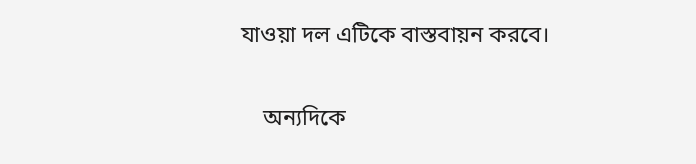যাওয়া দল এটিকে বাস্তবায়ন করবে।

    অন্যদিকে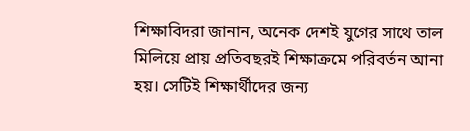শিক্ষাবিদরা জানান, অনেক দেশই যুগের সাথে তাল মিলিয়ে প্রায় প্রতিবছরই শিক্ষাক্রমে পরিবর্তন আনা হয়। সেটিই শিক্ষার্থীদের জন্য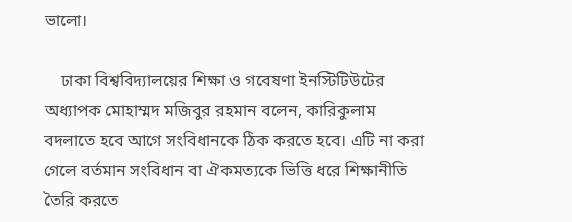ভালো।

    ঢাকা বিশ্ববিদ্যালয়ের শিক্ষা ও গবেষণা ইনস্টিটিউটের অধ্যাপক মোহাম্মদ মজিবুর রহমান বলেন, কারিকুলাম বদলাতে হবে আগে সংবিধানকে ঠিক করতে হবে। এটি না করা গেলে বর্তমান সংবিধান বা ঐকমত্যকে ভিত্তি ধরে শিক্ষানীতি তৈরি করতে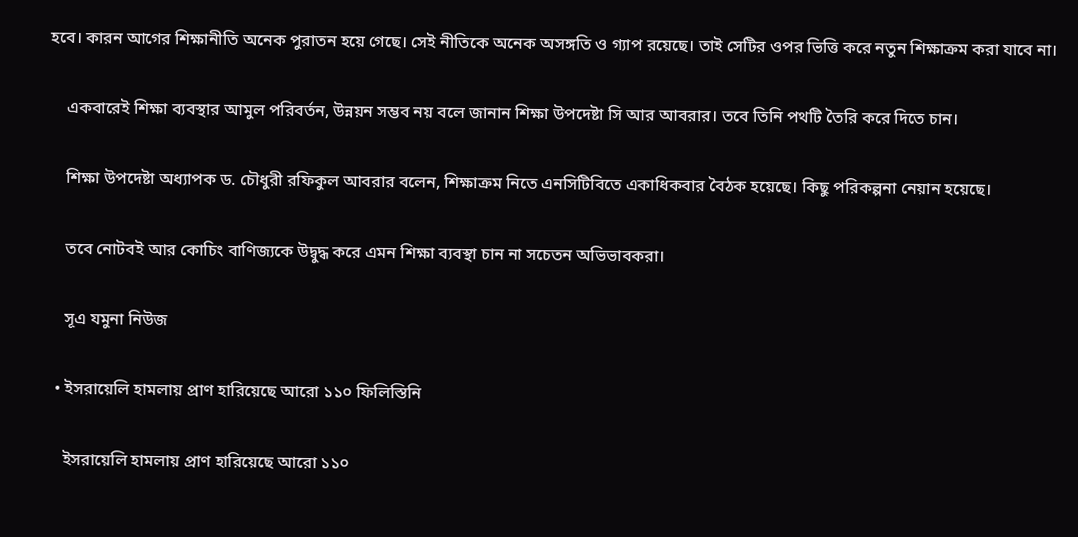হবে। কারন আগের শিক্ষানীতি অনেক পুরাতন হয়ে গেছে। সেই নীতিকে অনেক অসঙ্গতি ও গ্যাপ রয়েছে। তাই সেটির ওপর ভিত্তি করে নতুন শিক্ষাক্রম করা যাবে না।

    একবারেই শিক্ষা ব্যবস্থার আমুল পরিবর্তন, উন্নয়ন সম্ভব নয় বলে জানান শিক্ষা উপদেষ্টা সি আর আবরার। তবে তিনি পথটি তৈরি করে দিতে চান।

    শিক্ষা উপদেষ্টা অধ্যাপক ড. চৌধুরী রফিকুল আবরার বলেন, শিক্ষাক্রম নিতে এনসিটিবিতে একাধিকবার বৈঠক হয়েছে। কিছু পরিকল্পনা নেয়ান হয়েছে।

    তবে নোটবই আর কোচিং বাণিজ্যকে উদ্বুদ্ধ করে এমন শিক্ষা ব্যবস্থা চান না সচেতন অভিভাবকরা।

    সূএ যমুনা নিউজ

  • ইসরায়েলি হামলায় প্রাণ হারিয়েছে আরো ১১০ ফিলিস্তিনি

    ইসরায়েলি হামলায় প্রাণ হারিয়েছে আরো ১১০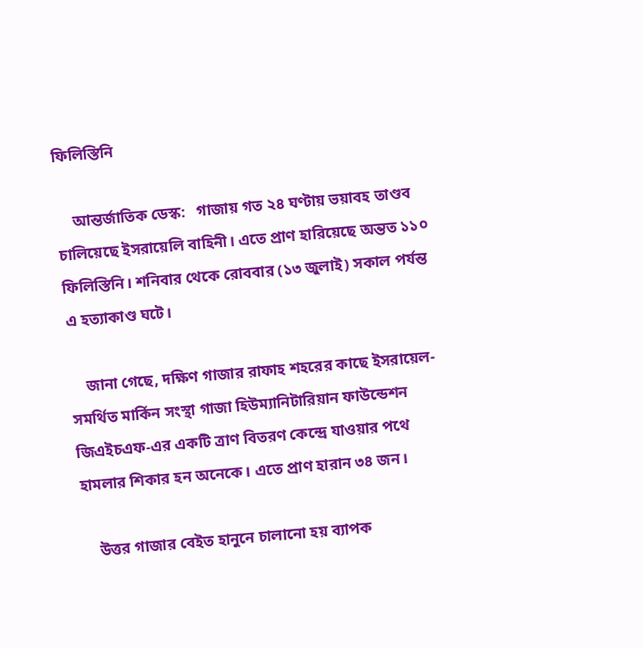ফিলিস্তিনি

    আন্তর্জাতিক ডেস্ক:   গাজায় গত ২৪ ঘণ্টায় ভয়াবহ তাণ্ডব চালিয়েছে ইসরায়েলি বাহিনী। এতে প্রাণ হারিয়েছে অন্তত ১১০ ফিলিস্তিনি। শনিবার থেকে রোববার (১৩ জুলাই) সকাল পর্যন্ত এ হত্যাকাণ্ড ঘটে।

    জানা গেছে, দক্ষিণ গাজার রাফাহ শহরের কাছে ইসরায়েল-সমর্থিত মার্কিন সংস্থা গাজা হিউম্যানিটারিয়ান ফাউন্ডেশন জিএইচএফ-এর একটি ত্রাণ বিতরণ কেন্দ্রে যাওয়ার পথে হামলার শিকার হন অনেকে। এতে প্রাণ হারান ৩৪ জন।

    উত্তর গাজার বেইত হানুনে চালানো হয় ব্যাপক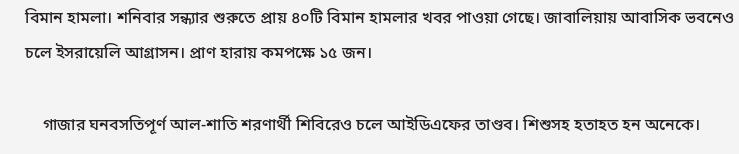বিমান হামলা। শনিবার সন্ধ্যার শুরুতে প্রায় ৪০টি বিমান হামলার খবর পাওয়া গেছে। জাবালিয়ায় আবাসিক ভবনেও চলে ইসরায়েলি আগ্রাসন। প্রাণ হারায় কমপক্ষে ১৫ জন।

    গাজার ঘনবসতিপূর্ণ আল-শাতি শরণার্থী শিবিরেও চলে আইডিএফের তাণ্ডব। শিশুসহ হতাহত হন অনেকে।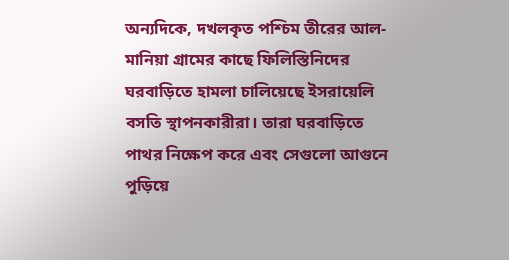অন্যদিকে, দখলকৃত পশ্চিম তীরের আল-মানিয়া গ্রামের কাছে ফিলিস্তিনিদের ঘরবাড়িতে হামলা চালিয়েছে ইসরায়েলি বসতি স্থাপনকারীরা। তারা ঘরবাড়িতে পাথর নিক্ষেপ করে এবং সেগুলো আগুনে পুড়িয়ে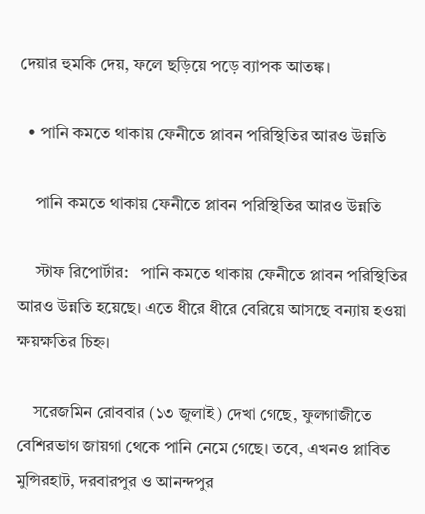দেয়ার হুমকি দেয়, ফলে ছড়িয়ে পড়ে ব্যাপক আতঙ্ক।

  • পানি কমতে থাকায় ফেনীতে প্লাবন পরিস্থিতির আরও উন্নতি

    পানি কমতে থাকায় ফেনীতে প্লাবন পরিস্থিতির আরও উন্নতি

    স্টাফ রিপোর্টার:   পানি কমতে থাকায় ফেনীতে প্লাবন পরিস্থিতির আরও উন্নতি হয়েছে। এতে ধীরে ধীরে বেরিয়ে আসছে বন্যায় হওয়া ক্ষয়ক্ষতির চিহ্ন।

    সরেজমিন রোববার (১৩ জুলাই) দেখা গেছে, ফুলগাজীতে বেশিরভাগ জায়গা থেকে পানি নেমে গেছে। তবে, এখনও প্লাবিত মুন্সিরহাট, দরবারপুর ও আনন্দপুর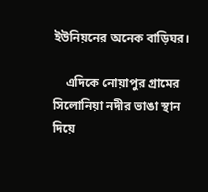ইউনিয়নের অনেক বাড়িঘর।

    এদিকে নোয়াপুর গ্রামের সিলোনিয়া নদীর ভাঙা স্থান দিয়ে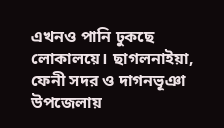এখনও পানি ঢুকছে লোকালয়ে। ছাগলনাইয়া, ফেনী সদর ও দাগনভূঞা উপজেলায়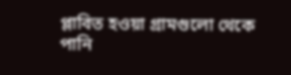প্লাবিত হওয়া গ্রামগুলো থেকে পানি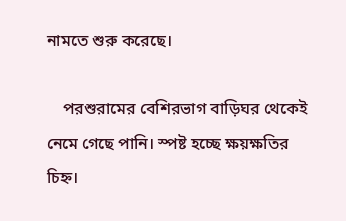নামতে শুরু করেছে।

    পরশুরামের বেশিরভাগ বাড়িঘর থেকেই নেমে গেছে পানি। স্পষ্ট হচ্ছে ক্ষয়ক্ষতির চিহ্ন।